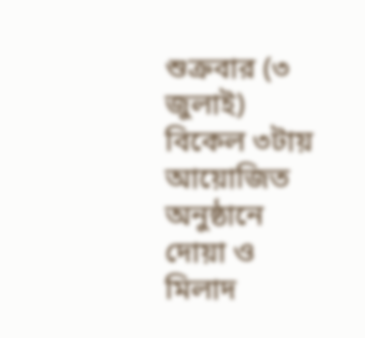শুক্রবার (৩ জুলাই) বিকেল ৩টায় আয়োজিত অনুষ্ঠানে দোয়া ও মিলাদ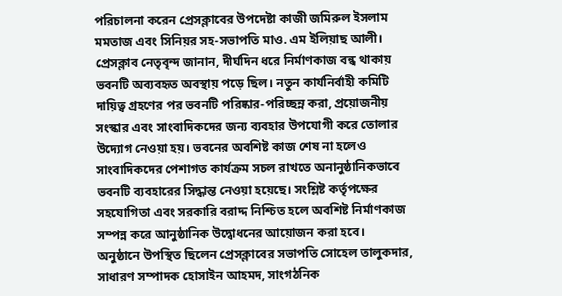পরিচালনা করেন প্রেসক্লাবের উপদেষ্টা কাজী জমিরুল ইসলাম মমতাজ এবং সিনিয়র সহ-সভাপতি মাও. এম ইলিয়াছ আলী।
প্রেসক্লাব নেতৃবৃন্দ জানান, দীর্ঘদিন ধরে নির্মাণকাজ বন্ধ থাকায় ভবনটি অব্যবহৃত অবস্থায় পড়ে ছিল। নতুন কার্যনির্বাহী কমিটি দায়িত্ব গ্রহণের পর ভবনটি পরিষ্কার-পরিচ্ছন্ন করা, প্রয়োজনীয় সংস্কার এবং সাংবাদিকদের জন্য ব্যবহার উপযোগী করে তোলার উদ্যোগ নেওয়া হয়। ভবনের অবশিষ্ট কাজ শেষ না হলেও সাংবাদিকদের পেশাগত কার্যক্রম সচল রাখতে অনানুষ্ঠানিকভাবে ভবনটি ব্যবহারের সিদ্ধান্ত নেওয়া হয়েছে। সংশ্লিষ্ট কর্তৃপক্ষের সহযোগিতা এবং সরকারি বরাদ্দ নিশ্চিত হলে অবশিষ্ট নির্মাণকাজ সম্পন্ন করে আনুষ্ঠানিক উদ্বোধনের আয়োজন করা হবে।
অনুষ্ঠানে উপস্থিত ছিলেন প্রেসক্লাবের সভাপতি সোহেল তালুকদার, সাধারণ সম্পাদক হোসাইন আহমদ, সাংগঠনিক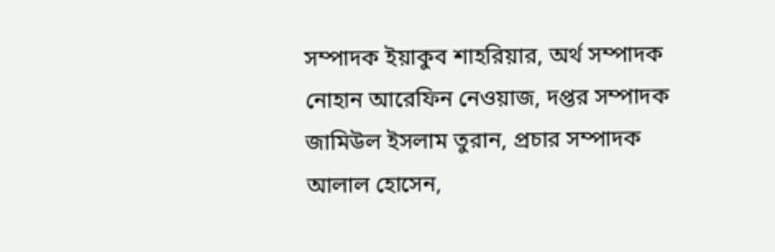সম্পাদক ইয়াকুব শাহরিয়ার, অর্থ সম্পাদক নোহান আরেফিন নেওয়াজ, দপ্তর সম্পাদক জামিউল ইসলাম তুরান, প্রচার সম্পাদক আলাল হোসেন,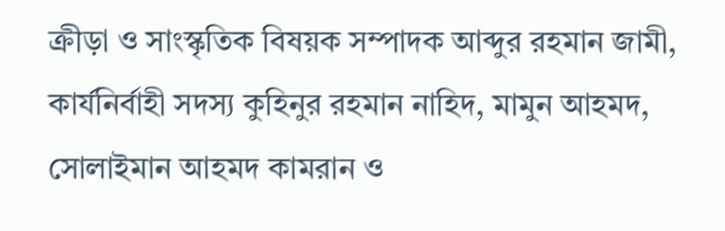ক্রীড়া ও সাংস্কৃতিক বিষয়ক সম্পাদক আব্দুর রহমান জামী, কার্যনির্বাহী সদস্য কুহিনুর রহমান নাহিদ, মামুন আহমদ, সোলাইমান আহমদ কামরান ও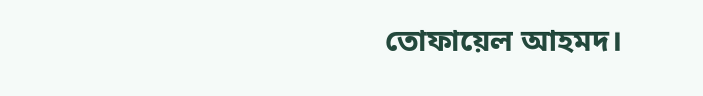তোফায়েল আহমদ।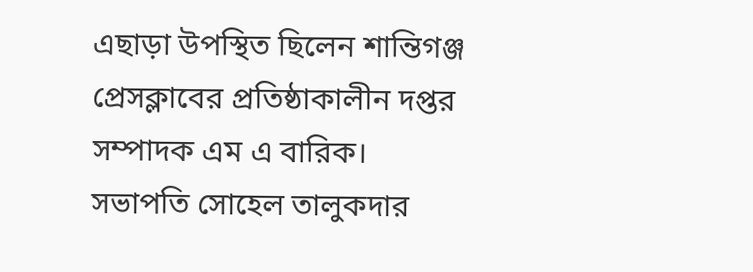এছাড়া উপস্থিত ছিলেন শান্তিগঞ্জ প্রেসক্লাবের প্রতিষ্ঠাকালীন দপ্তর সম্পাদক এম এ বারিক।
সভাপতি সোহেল তালুকদার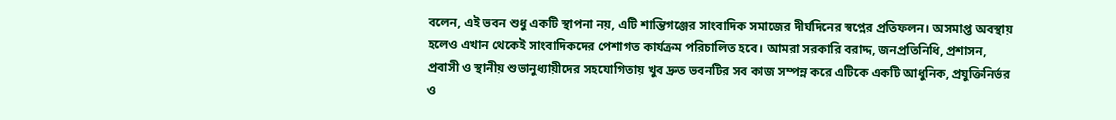বলেন, এই ভবন শুধু একটি স্থাপনা নয়, এটি শান্তিগঞ্জের সাংবাদিক সমাজের দীর্ঘদিনের স্বপ্নের প্রতিফলন। অসমাপ্ত অবস্থায় হলেও এখান থেকেই সাংবাদিকদের পেশাগত কার্যক্রম পরিচালিত হবে। আমরা সরকারি বরাদ্দ, জনপ্রতিনিধি, প্রশাসন, প্রবাসী ও স্থানীয় শুভানুধ্যায়ীদের সহযোগিতায় খুব দ্রুত ভবনটির সব কাজ সম্পন্ন করে এটিকে একটি আধুনিক, প্রযুক্তিনির্ভর ও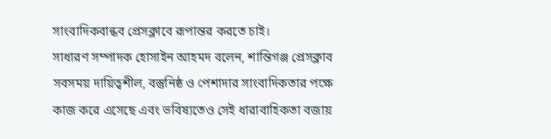সাংবাদিকবান্ধব প্রেসক্লাবে রূপান্তর করতে চাই।
সাধারণ সম্পাদক হোসাইন আহমদ বলেন, শান্তিগঞ্জ প্রেসক্লাব সবসময় দায়িত্বশীল, বস্তুনিষ্ঠ ও পেশাদার সাংবাদিকতার পক্ষে কাজ করে এসেছে এবং ভবিষ্যতেও সেই ধারাবাহিকতা বজায়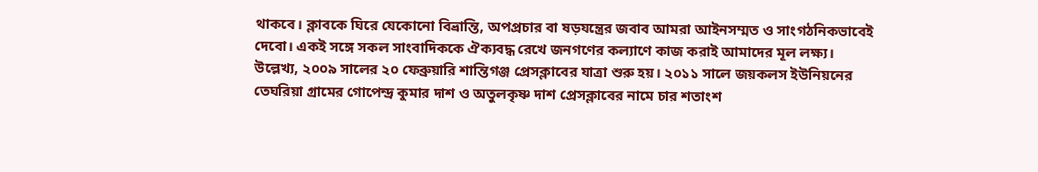থাকবে। ক্লাবকে ঘিরে যেকোনো বিভ্রান্তি, অপপ্রচার বা ষড়যন্ত্রের জবাব আমরা আইনসম্মত ও সাংগঠনিকভাবেই দেবো। একই সঙ্গে সকল সাংবাদিককে ঐক্যবদ্ধ রেখে জনগণের কল্যাণে কাজ করাই আমাদের মূল লক্ষ্য।
উল্লেখ্য, ২০০৯ সালের ২০ ফেব্রুয়ারি শান্তিগঞ্জ প্রেসক্লাবের যাত্রা শুরু হয়। ২০১১ সালে জয়কলস ইউনিয়নের তেঘরিয়া গ্রামের গোপেন্দ্র কুমার দাশ ও অতুলকৃষ্ণ দাশ প্রেসক্লাবের নামে চার শতাংশ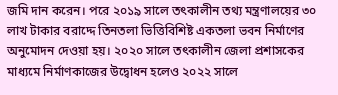জমি দান করেন। পরে ২০১৯ সালে তৎকালীন তথ্য মন্ত্রণালয়ের ৩০ লাখ টাকার বরাদ্দে তিনতলা ভিত্তিবিশিষ্ট একতলা ভবন নির্মাণের অনুমোদন দেওয়া হয়। ২০২০ সালে তৎকালীন জেলা প্রশাসকের মাধ্যমে নির্মাণকাজের উদ্বোধন হলেও ২০২২ সালে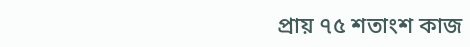প্রায় ৭৫ শতাংশ কাজ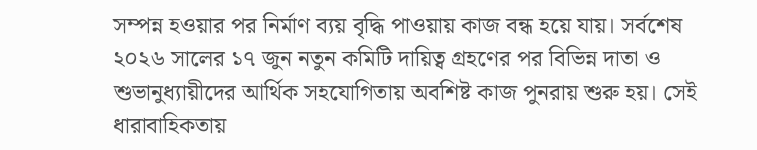সম্পন্ন হওয়ার পর নির্মাণ ব্যয় বৃদ্ধি পাওয়ায় কাজ বন্ধ হয়ে যায়। সর্বশেষ ২০২৬ সালের ১৭ জুন নতুন কমিটি দায়িত্ব গ্রহণের পর বিভিন্ন দাতা ও শুভানুধ্যায়ীদের আর্থিক সহযোগিতায় অবশিষ্ট কাজ পুনরায় শুরু হয়। সেই ধারাবাহিকতায়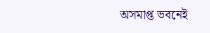অসমাপ্ত ভবনেই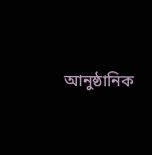আনুষ্ঠানিক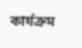কার্যক্রম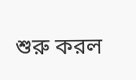শুরু করল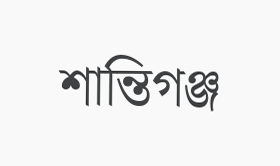শান্তিগঞ্জ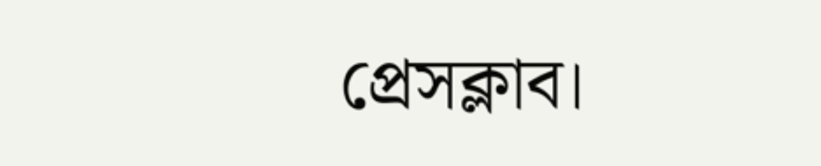প্রেসক্লাব।